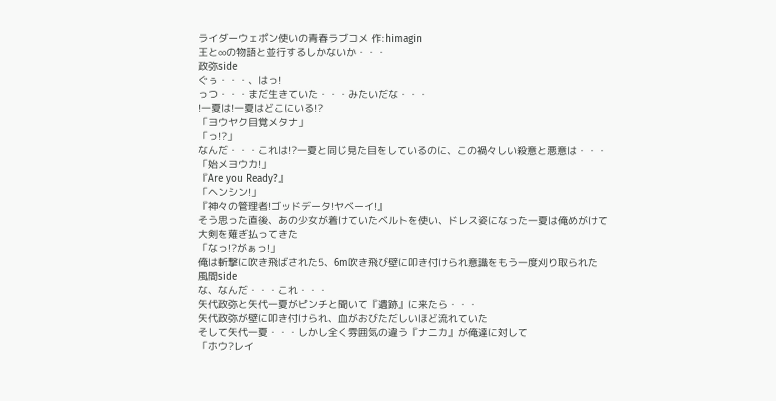ライダーウェポン使いの青春ラブコメ 作:himagin
王と∞の物語と並行するしかないか・・・
政弥side
ぐぅ・・・、はっ!
っつ・・・まだ生きていた・・・みたいだな・・・
!一夏は!一夏はどこにいる!?
「ヨウヤク目覚メタナ」
「っ!?」
なんだ・・・これは!?一夏と同じ見た目をしているのに、この禍々しい殺意と悪意は・・・
「始メヨウカ!」
『Are you Ready?』
「ヘンシン!」
『神々の管理者!ゴッドデータ!ヤベーイ!』
そう思った直後、あの少女が着けていたベルトを使い、ドレス姿になった一夏は俺めがけて大剣を薙ぎ払ってきた
「なっ!?がぁっ!」
俺は斬撃に吹き飛ばされた5、6m吹き飛び壁に叩き付けられ意識をもう一度刈り取られた
風間side
な、なんだ・・・これ・・・
矢代政弥と矢代一夏がピンチと聞いて『遺跡』に来たら・・・
矢代政弥が壁に叩き付けられ、血がおびただしいほど流れていた
そして矢代一夏・・・しかし全く雰囲気の違う『ナニカ』が俺達に対して
「ホウ?レイ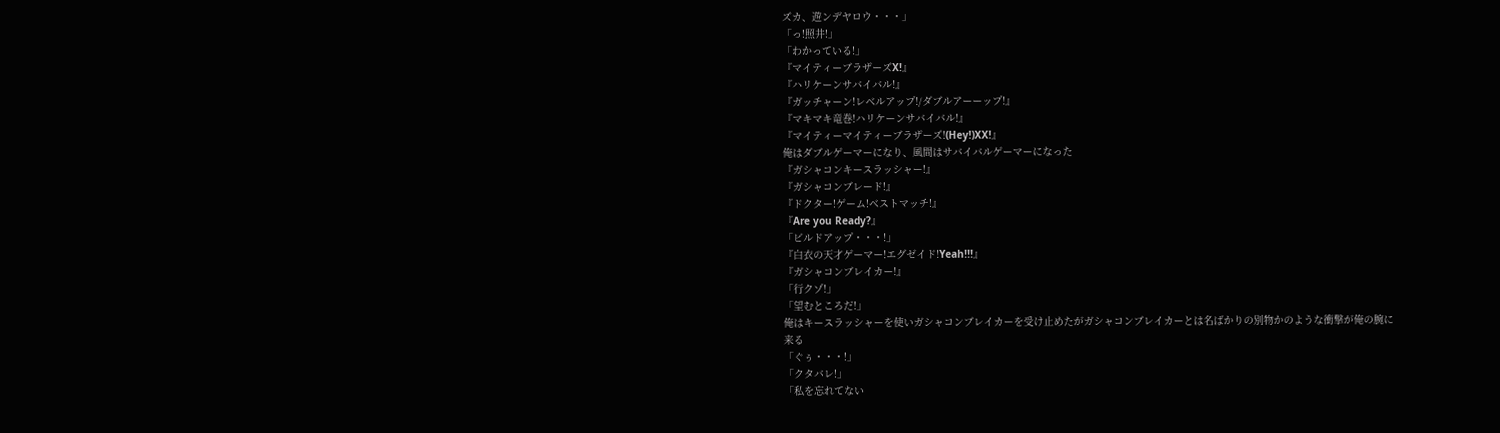ズカ、遊ンデヤロウ・・・」
「っ!照井!」
「わかっている!」
『マイティーブラザーズX!』
『ハリケーンサバイバル!』
『ガッチャーン!レベルアップ!/ダブルアーーップ!』
『マキマキ竜巻!ハリケーンサバイバル!』
『マイティーマイティーブラザーズ!(Hey!)XX!』
俺はダブルゲーマーになり、風間はサバイバルゲーマーになった
『ガシャコンキースラッシャー!』
『ガシャコンブレード!』
『ドクター!ゲーム!ベストマッチ!』
『Are you Ready?』
「ビルドアップ・・・!」
『白衣の天才ゲーマー!エグゼイド!Yeah!!!』
『ガシャコンブレイカー!』
「行クゾ!」
「望むところだ!」
俺はキースラッシャーを使いガシャコンブレイカーを受け止めたがガシャコンブレイカーとは名ばかりの別物かのような衝撃が俺の腕に来る
「ぐぅ・・・!」
「クタバレ!」
「私を忘れてない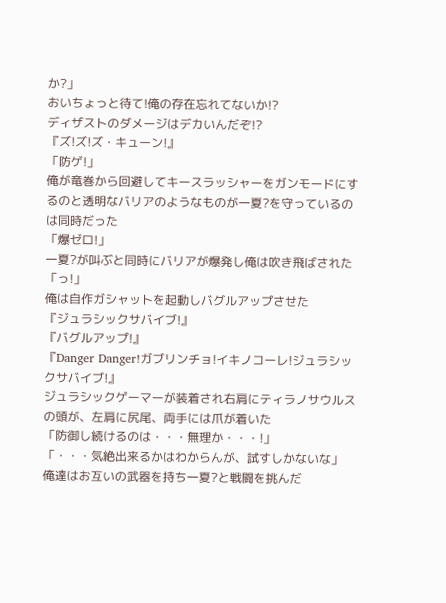か?」
おいちょっと待て!俺の存在忘れてないか!?
ディザストのダメージはデカいんだぞ!?
『ズ!ズ!ズ・キューン!』
「防ゲ!」
俺が竜巻から回避してキースラッシャーをガンモードにするのと透明なバリアのようなものが一夏?を守っているのは同時だった
「爆ゼロ!」
一夏?が叫ぶと同時にバリアが爆発し俺は吹き飛ばされた
「っ!」
俺は自作ガシャットを起動しバグルアップさせた
『ジュラシックサバイブ!』
『バグルアップ!』
『Danger Danger!ガブリンチョ!イキノコーレ!ジュラシックサバイブ!』
ジュラシックゲーマーが装着され右肩にティラノサウルスの頭が、左肩に尻尾、両手には爪が着いた
「防御し続けるのは・・・無理か・・・!」
「・・・気絶出来るかはわからんが、試すしかないな」
俺達はお互いの武器を持ち一夏?と戦闘を挑んだ